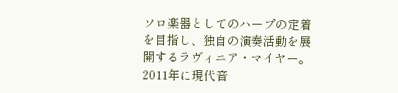ソロ楽器としてのハープの定着を目指し、独自の演奏活動を展開するラヴィニア・マイヤー。2011年に現代音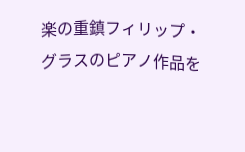楽の重鎮フィリップ・グラスのピアノ作品を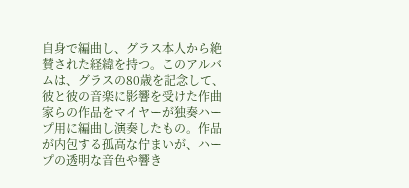自身で編曲し、グラス本人から絶賛された経緯を持つ。このアルバムは、グラスの80歳を記念して、彼と彼の音楽に影響を受けた作曲家らの作品をマイヤーが独奏ハープ用に編曲し演奏したもの。作品が内包する孤高な佇まいが、ハープの透明な音色や響き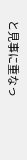と見事に重なっ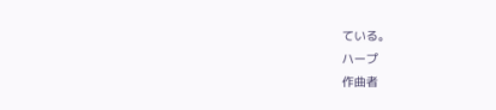ている。
ハープ
作曲者